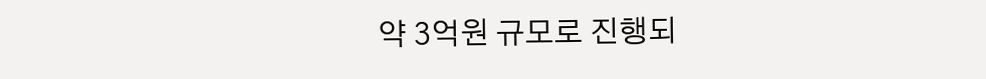약 3억원 규모로 진행되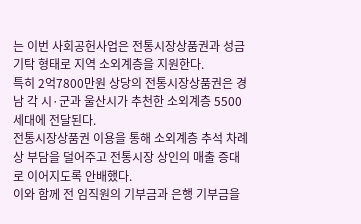는 이번 사회공헌사업은 전통시장상품권과 성금 기탁 형태로 지역 소외계층을 지원한다.
특히 2억7800만원 상당의 전통시장상품권은 경남 각 시·군과 울산시가 추천한 소외계층 5500세대에 전달된다.
전통시장상품권 이용을 통해 소외계층 추석 차례상 부담을 덜어주고 전통시장 상인의 매출 증대로 이어지도록 안배했다.
이와 함께 전 임직원의 기부금과 은행 기부금을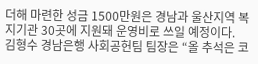더해 마련한 성금 1500만원은 경남과 울산지역 복지기관 30곳에 지원돼 운영비로 쓰일 예정이다.
김형수 경남은행 사회공헌팀 팀장은 “올 추석은 코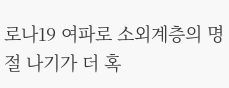로나19 여파로 소외계층의 명절 나기가 더 혹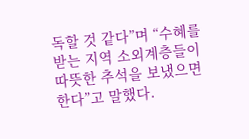독할 것 같다”며 “수혜를 받는 지역 소외계층들이 따뜻한 추석을 보냈으면 한다”고 말했다.